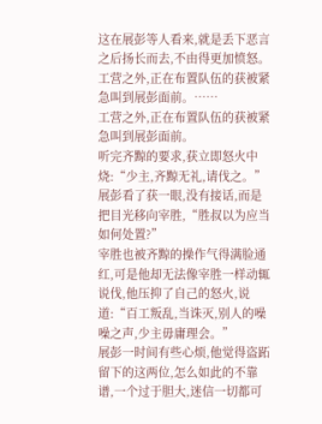这在展彭等人看来,就是丢下恶言之后扬长而去,不由得更加愤怒。
工营之外,正在布置队伍的获被紧急叫到展彭面前。……
工营之外,正在布置队伍的获被紧急叫到展彭面前。
听完齐黥的要求,获立即怒火中烧:“少主,齐黥无礼,请伐之。”
展彭看了获一眼,没有接话,而是把目光移向宰胜,“胜叔以为应当如何处置?”
宰胜也被齐黥的操作气得满脸通红,可是他却无法像宰胜一样动辄说伐,他压抑了自己的怒火,说道:“百工叛乱,当诛灭,别人的噪噪之声,少主毋庸理会。”
展彭一时间有些心烦,他觉得盗跖留下的这两位,怎么如此的不靠谱,一个过于胆大,迷信一切都可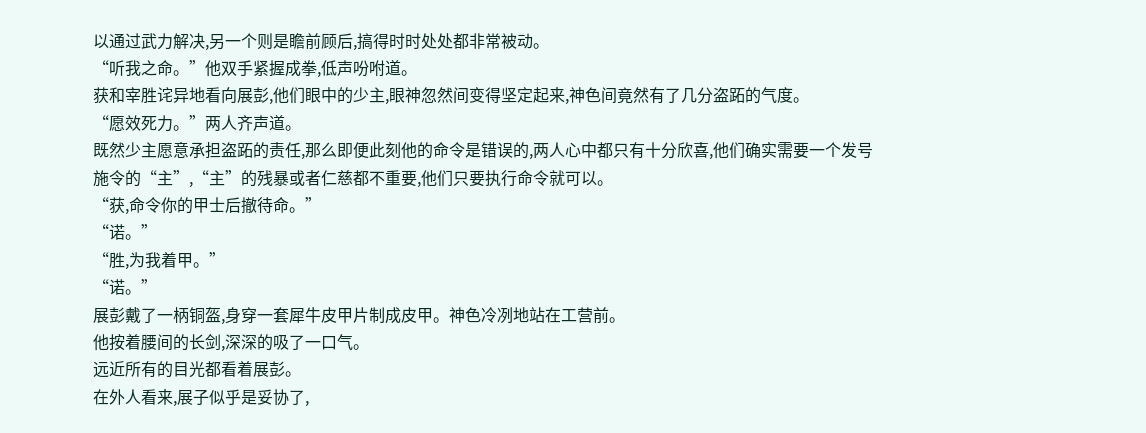以通过武力解决,另一个则是瞻前顾后,搞得时时处处都非常被动。
“听我之命。”他双手紧握成拳,低声吩咐道。
获和宰胜诧异地看向展彭,他们眼中的少主,眼神忽然间变得坚定起来,神色间竟然有了几分盗跖的气度。
“愿效死力。”两人齐声道。
既然少主愿意承担盗跖的责任,那么即便此刻他的命令是错误的,两人心中都只有十分欣喜,他们确实需要一个发号施令的“主”,“主”的残暴或者仁慈都不重要,他们只要执行命令就可以。
“获,命令你的甲士后撤待命。”
“诺。”
“胜,为我着甲。”
“诺。”
展彭戴了一柄铜盔,身穿一套犀牛皮甲片制成皮甲。神色冷冽地站在工营前。
他按着腰间的长剑,深深的吸了一口气。
远近所有的目光都看着展彭。
在外人看来,展子似乎是妥协了,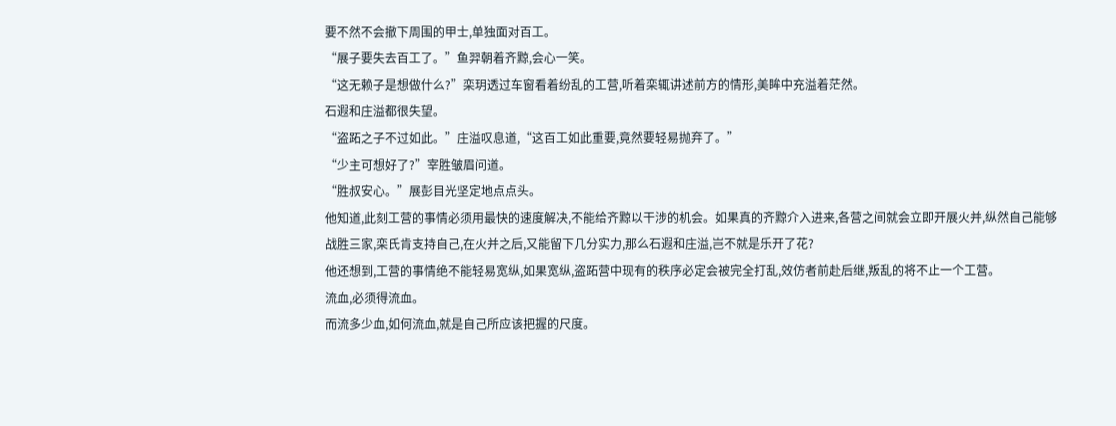要不然不会撤下周围的甲士,单独面对百工。
“展子要失去百工了。”鱼羿朝着齐黥,会心一笑。
“这无赖子是想做什么?”栾玥透过车窗看着纷乱的工营,听着栾辄讲述前方的情形,美眸中充溢着茫然。
石遐和庄溢都很失望。
“盗跖之子不过如此。”庄溢叹息道,“这百工如此重要,竟然要轻易抛弃了。”
“少主可想好了?”宰胜皱眉问道。
“胜叔安心。”展彭目光坚定地点点头。
他知道,此刻工营的事情必须用最快的速度解决,不能给齐黥以干涉的机会。如果真的齐黥介入进来,各营之间就会立即开展火并,纵然自己能够战胜三家,栾氏肯支持自己,在火并之后,又能留下几分实力,那么石遐和庄溢,岂不就是乐开了花?
他还想到,工营的事情绝不能轻易宽纵,如果宽纵,盗跖营中现有的秩序必定会被完全打乱,效仿者前赴后继,叛乱的将不止一个工营。
流血,必须得流血。
而流多少血,如何流血,就是自己所应该把握的尺度。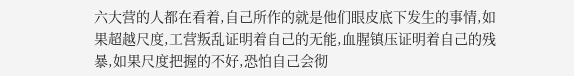六大营的人都在看着,自己所作的就是他们眼皮底下发生的事情,如果超越尺度,工营叛乱证明着自己的无能,血腥镇压证明着自己的残暴,如果尺度把握的不好,恐怕自己会彻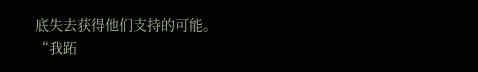底失去获得他们支持的可能。
“我跖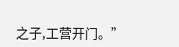之子,工营开门。”